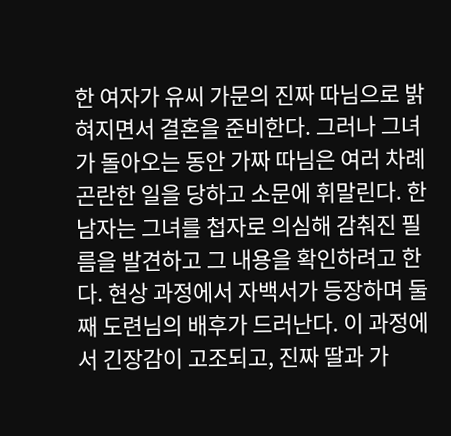한 여자가 유씨 가문의 진짜 따님으로 밝혀지면서 결혼을 준비한다. 그러나 그녀가 돌아오는 동안 가짜 따님은 여러 차례 곤란한 일을 당하고 소문에 휘말린다. 한 남자는 그녀를 첩자로 의심해 감춰진 필름을 발견하고 그 내용을 확인하려고 한다. 현상 과정에서 자백서가 등장하며 둘째 도련님의 배후가 드러난다. 이 과정에서 긴장감이 고조되고, 진짜 딸과 가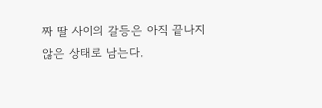짜 딸 사이의 갈등은 아직 끝나지 않은 상태로 남는다.